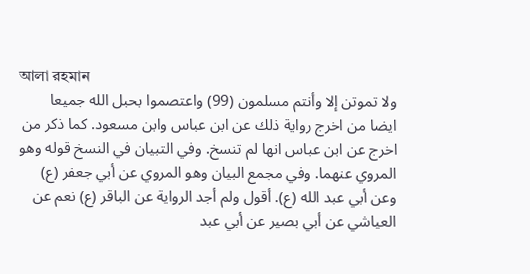আলা রহমান
ولا تموتن إلا وأنتم مسلمون (99) واعتصموا بحبل الله جميعا
ايضا من اخرج رواية ذلك عن ابن عباس وابن مسعود. كما ذكر من اخرج عن ابن عباس انها لم تنسخ. وفي التبيان في النسخ قوله وهو المروي عنهما. وفي مجمع البيان وهو المروي عن أبي جعفر (ع) وعن أبي عبد الله (ع). أقول ولم أجد الرواية عن الباقر (ع) نعم عن العياشي عن أبي بصير عن أبي عبد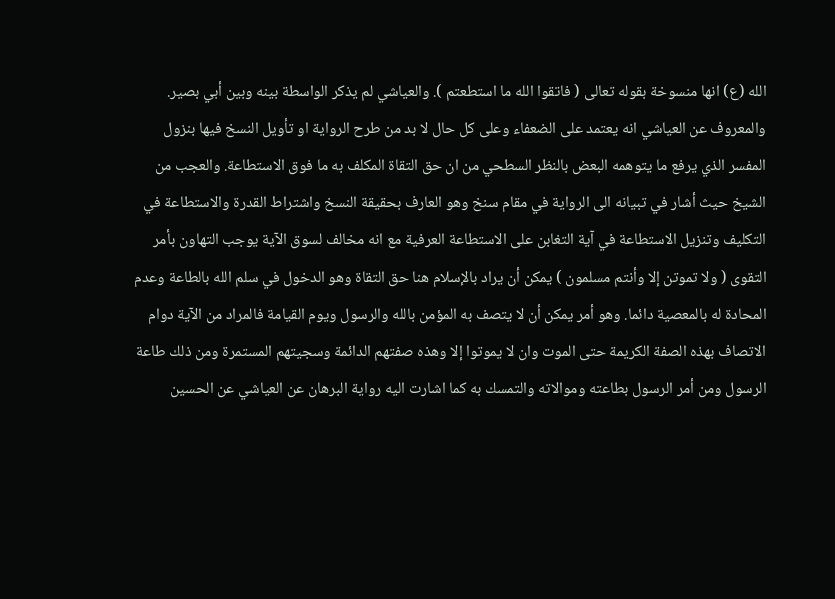الله (ع) انها منسوخة بقوله تعالى ( فاتقوا الله ما استطعتم ). والعياشي لم يذكر الواسطة بينه وبين أبي بصير. والمعروف عن العياشي انه يعتمد على الضعفاء وعلى كل حال لا بد من طرح الرواية او تأويل النسخ فيها بنزول المفسر الذي يرفع ما يتوهمه البعض بالنظر السطحي من ان حق التقاة المكلف به ما فوق الاستطاعة. والعجب من الشيخ حيث أشار في تبيانه الى الرواية في مقام سنخ وهو العارف بحقيقة النسخ واشتراط القدرة والاستطاعة في التكليف وتنزيل الاستطاعة في آية التغابن على الاستطاعة العرفية مع انه مخالف لسوق الآية يوجب التهاون بأمر التقوى ( ولا تموتن إلا وأنتم مسلمون ) يمكن أن يراد بالإسلام هنا حق التقاة وهو الدخول في سلم الله بالطاعة وعدم المحادة له بالمعصية دائما. وهو أمر يمكن أن لا يتصف به المؤمن بالله والرسول ويوم القيامة فالمراد من الآية دوام الاتصاف بهذه الصفة الكريمة حتى الموت وان لا يموتوا إلا وهذه صفتهم الدائمة وسجيتهم المستمرة ومن ذلك طاعة الرسول ومن أمر الرسول بطاعته وموالاته والتمسك به كما اشارت اليه رواية البرهان عن العياشي عن الحسين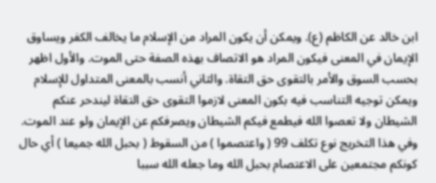ابن خالد عن الكاظم (ع). ويمكن أن يكون المراد من الإسلام ما يخالف الكفر ويساوق الإيمان في المعنى فيكون المراد هو الاتصاف بهذه الصفة حتى الموت. والأول اظهر بحسب السوق والأمر بالتقوى حق التقاة. والثاني أنسب بالمعنى المتداول للإسلام ويمكن توجيه التناسب فيه بكون المعنى لازموا التقوى حق التقاة ليندحر عنكم الشيطان ولا تعصوا الله فيطمع فيكم الشيطان ويصرفكم عن الإيمان ولو عند الموت. وفي هذا التخريج نوع تكلف 99 ( واعتصموا ) من السقوط ( بحبل الله جميعا ) أي حال كونكم مجتمعين على الاعتصام بحبل الله وما جعله الله سببا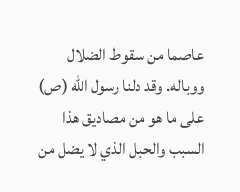عاصما من سقوط الضلال ووباله. وقد دلنا رسول الله (ص) على ما هو من مصاديق هذا السبب والحبل الذي لا يضل من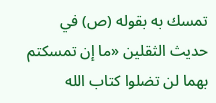تمسك به بقوله (ص) في حديث الثقلين «ما إن تمسكتم بهما لن تضلوا كتاب الله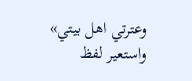وعترتي اهل بيتي» واستعير لفظ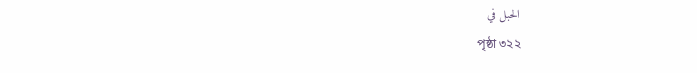الحبل في
পৃষ্ঠা ৩২২